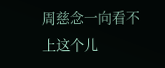周慈念一向看不上这个儿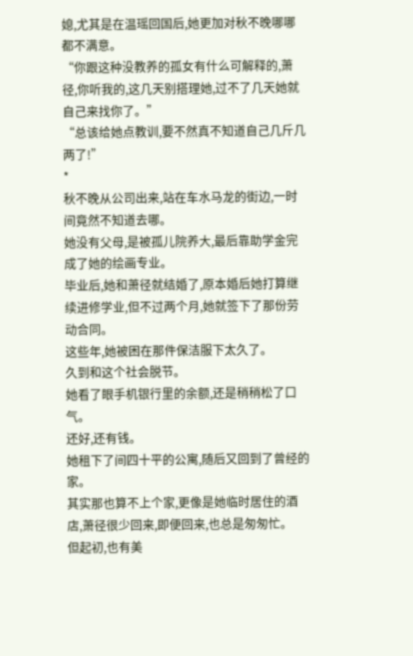媳,尤其是在温瑶回国后,她更加对秋不晚哪哪都不满意。
“你跟这种没教养的孤女有什么可解释的,萧径,你听我的,这几天别搭理她,过不了几天她就自己来找你了。”
“总该给她点教训,要不然真不知道自己几斤几两了!”
*
秋不晚从公司出来,站在车水马龙的街边,一时间竟然不知道去哪。
她没有父母,是被孤儿院养大,最后靠助学金完成了她的绘画专业。
毕业后,她和萧径就结婚了,原本婚后她打算继续进修学业,但不过两个月,她就签下了那份劳动合同。
这些年,她被困在那件保洁服下太久了。
久到和这个社会脱节。
她看了眼手机银行里的余额,还是稍稍松了口气。
还好,还有钱。
她租下了间四十平的公寓,随后又回到了曾经的家。
其实那也算不上个家,更像是她临时居住的酒店,萧径很少回来,即便回来,也总是匆匆忙。
但起初,也有美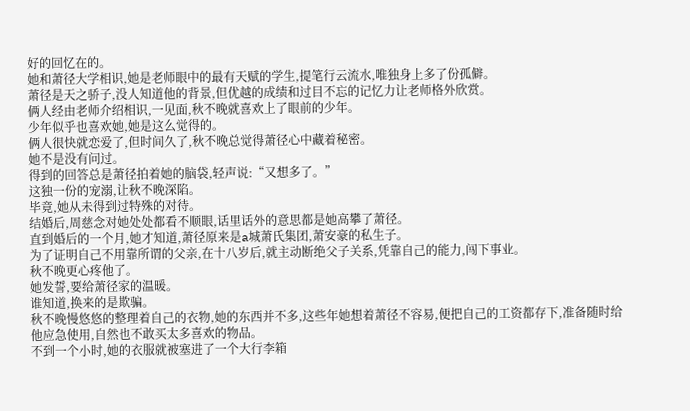好的回忆在的。
她和萧径大学相识,她是老师眼中的最有天赋的学生,提笔行云流水,唯独身上多了份孤僻。
萧径是天之骄子,没人知道他的背景,但优越的成绩和过目不忘的记忆力让老师格外欣赏。
俩人经由老师介绍相识,一见面,秋不晚就喜欢上了眼前的少年。
少年似乎也喜欢她,她是这么觉得的。
俩人很快就恋爱了,但时间久了,秋不晚总觉得萧径心中藏着秘密。
她不是没有问过。
得到的回答总是萧径拍着她的脑袋,轻声说:“又想多了。”
这独一份的宠溺,让秋不晚深陷。
毕竟,她从未得到过特殊的对待。
结婚后,周慈念对她处处都看不顺眼,话里话外的意思都是她高攀了萧径。
直到婚后的一个月,她才知道,萧径原来是a城萧氏集团,萧安豪的私生子。
为了证明自己不用靠所谓的父亲,在十八岁后,就主动断绝父子关系,凭靠自己的能力,闯下事业。
秋不晚更心疼他了。
她发誓,要给萧径家的温暖。
谁知道,换来的是欺骗。
秋不晚慢悠悠的整理着自己的衣物,她的东西并不多,这些年她想着萧径不容易,便把自己的工资都存下,准备随时给他应急使用,自然也不敢买太多喜欢的物品。
不到一个小时,她的衣服就被塞进了一个大行李箱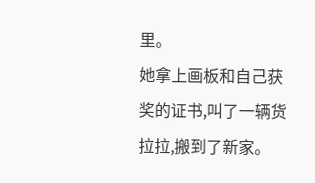里。
她拿上画板和自己获奖的证书,叫了一辆货拉拉,搬到了新家。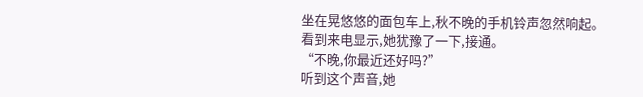坐在晃悠悠的面包车上,秋不晚的手机铃声忽然响起。
看到来电显示,她犹豫了一下,接通。
“不晚,你最近还好吗?”
听到这个声音,她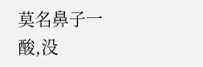莫名鼻子一酸,没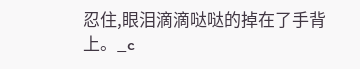忍住,眼泪滴滴哒哒的掉在了手背上。_c